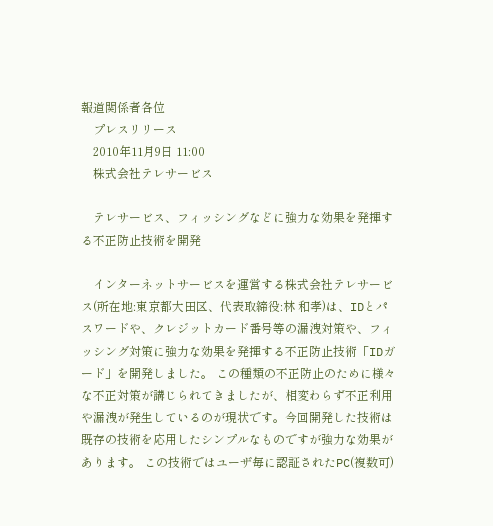報道関係者各位
    プレスリリース
    2010年11月9日 11:00
    株式会社テレサービス

    テレサービス、フィッシングなどに強力な効果を発揮する不正防止技術を開発

    インターネットサービスを運営する株式会社テレサービス(所在地:東京都大田区、代表取締役:林 和孝)は、IDとパスワードや、クレジットカード番号等の漏洩対策や、フィッシング対策に強力な効果を発揮する不正防止技術「IDガード」を開発しました。 この種類の不正防止のために様々な不正対策が講じられてきましたが、相変わらず不正利用や漏洩が発生しているのが現状です。今回開発した技術は既存の技術を応用したシンプルなものですが強力な効果があります。 この技術ではユーザ毎に認証されたPC(複数可)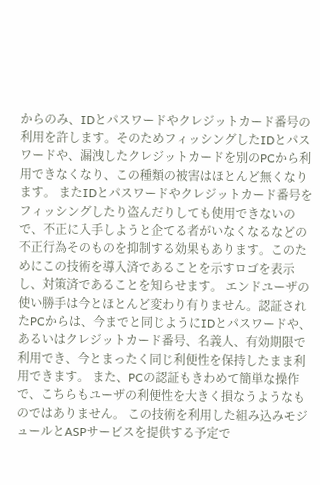からのみ、IDとパスワードやクレジットカード番号の利用を許します。そのためフィッシングしたIDとパスワードや、漏洩したクレジットカードを別のPCから利用できなくなり、この種類の被害はほとんど無くなります。 またIDとパスワードやクレジットカード番号をフィッシングしたり盗んだりしても使用できないので、不正に入手しようと企てる者がいなくなるなどの不正行為そのものを抑制する効果もあります。このためにこの技術を導入済であることを示すロゴを表示し、対策済であることを知らせます。 エンドユーザの使い勝手は今とほとんど変わり有りません。認証されたPCからは、今までと同じようにIDとパスワードや、あるいはクレジットカード番号、名義人、有効期限で利用でき、今とまったく同じ利便性を保持したまま利用できます。 また、PCの認証もきわめて簡単な操作で、こちらもユーザの利便性を大きく損なうようなものではありません。 この技術を利用した組み込みモジュールとASPサービスを提供する予定で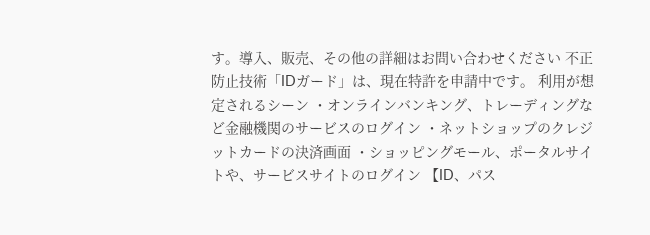す。導入、販売、その他の詳細はお問い合わせください 不正防止技術「IDガード」は、現在特許を申請中です。 利用が想定されるシーン ・オンラインバンキング、トレーディングなど金融機関のサービスのログイン ・ネットショップのクレジットカードの決済画面 ・ショッピングモール、ポータルサイトや、サービスサイトのログイン 【ID、パス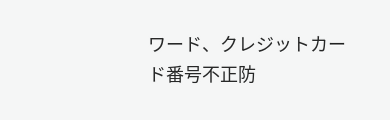ワード、クレジットカード番号不正防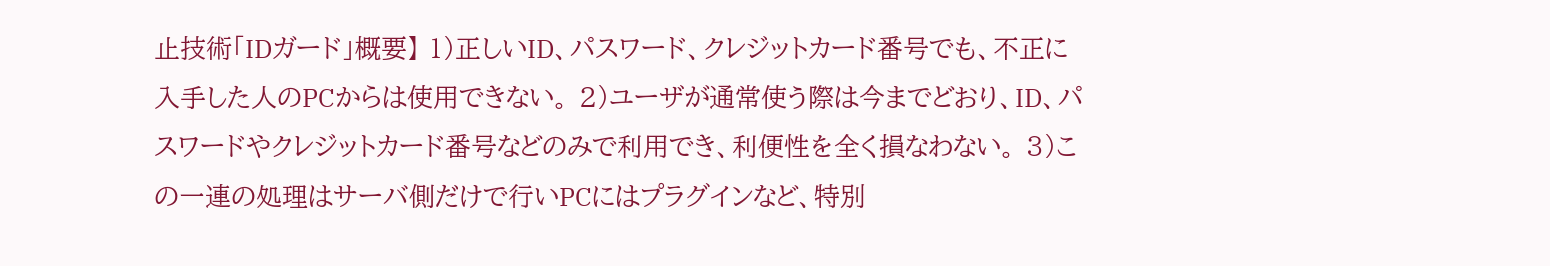止技術「IDガード」概要】 1)正しいID、パスワード、クレジットカード番号でも、不正に入手した人のPCからは使用できない。 2)ユーザが通常使う際は今までどおり、ID、パスワードやクレジットカード番号などのみで利用でき、利便性を全く損なわない。 3)この一連の処理はサーバ側だけで行いPCにはプラグインなど、特別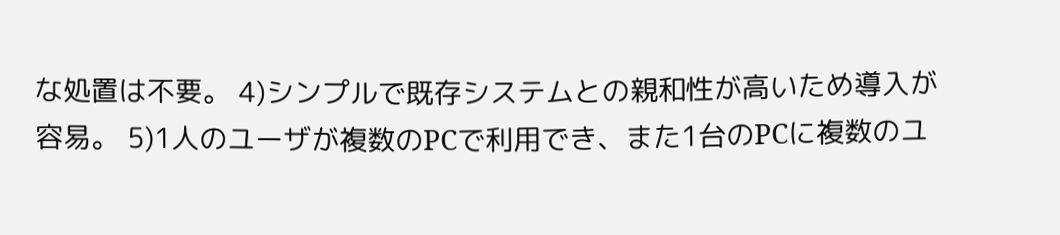な処置は不要。 4)シンプルで既存システムとの親和性が高いため導入が容易。 5)1人のユーザが複数のPCで利用でき、また1台のPCに複数のユ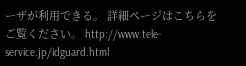ーザが利用できる。 詳細ページはこちらをご覧ください。 http://www.tele-service.jp/idguard.html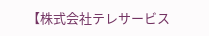【株式会社テレサービス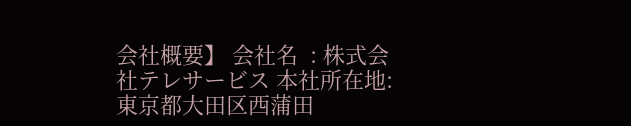会社概要】 会社名  : 株式会社テレサービス 本社所在地: 東京都大田区西蒲田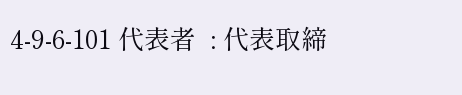4-9-6-101 代表者  : 代表取締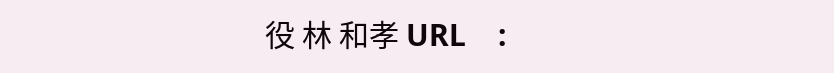役 林 和孝 URL    :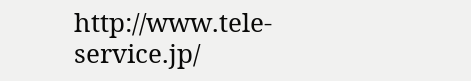http://www.tele-service.jp/